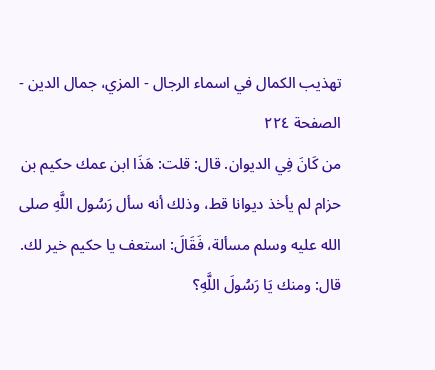تهذيب الكمال في اسماء الرجال - المزي، جمال الدين - الصفحة ٢٢٤
من كَانَ فِي الديوان. قال: قلت: هَذَا ابن عمك حكيم بن حزام لم يأخذ ديوانا قط، وذلك أنه سأل رَسُول اللَّهِ صلى الله عليه وسلم مسألة، فَقَالَ: استعف يا حكيم خير لك. قال: ومنك يَا رَسُولَ اللَّهِ؟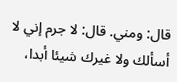قال: ومني. قال: لا جرم إني لا أسألك ولا غيرك شيئا أبدا،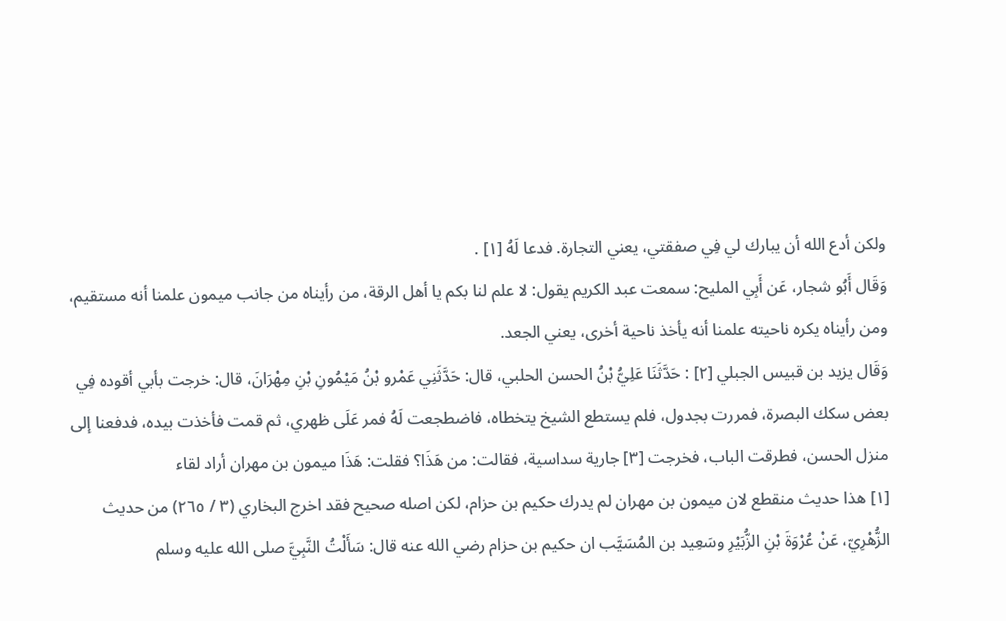ولكن أدع الله أن يبارك لي فِي صفقتي، يعني التجارة. فدعا لَهُ [١] .
وَقَال أَبُو شجار، عَن أَبِي المليح: سمعت عبد الكريم يقول: لا علم لنا بكم يا أهل الرقة، من رأيناه من جانب ميمون علمنا أنه مستقيم، ومن رأيناه يكره ناحيته علمنا أنه يأخذ ناحية أخرى، يعني الجعد.
وَقَال يزيد بن قبيس الجبلي [٢] : حَدَّثَنَا عَلِيُّ بْنُ الحسن الحلبي، قال: حَدَّثَنِي عَمْرو بْنُ مَيْمُونِ بْنِ مِهْرَانَ، قال: خرجت بأبي أقوده فِي بعض سكك البصرة، فمررت بجدول، فلم يستطع الشيخ يتخطاه، فاضطجعت لَهُ فمر عَلَى ظهري، ثم قمت فأخذت بيده، فدفعنا إلى منزل الحسن، فطرقت الباب، فخرجت [٣] جارية سداسية، فقالت: من هَذَا؟ فقلت: هَذَا ميمون بن مهران أراد لقاء
[١] هذا حديث منقطع لان ميمون بن مهران لم يدرك حكيم بن حزام، لكن اصله صحيح فقد اخرج البخاري (٣ / ٢٦٥) من حديث الزُّهْرِيّ، عَنْ عُرْوَةَ بْنِ الزُّبَيْرِ وسَعِيد بن المُسَيَّب ان حكيم بن حزام رضي الله عنه قال: سَأَلْتُ النَّبِيَّ صلى الله عليه وسلم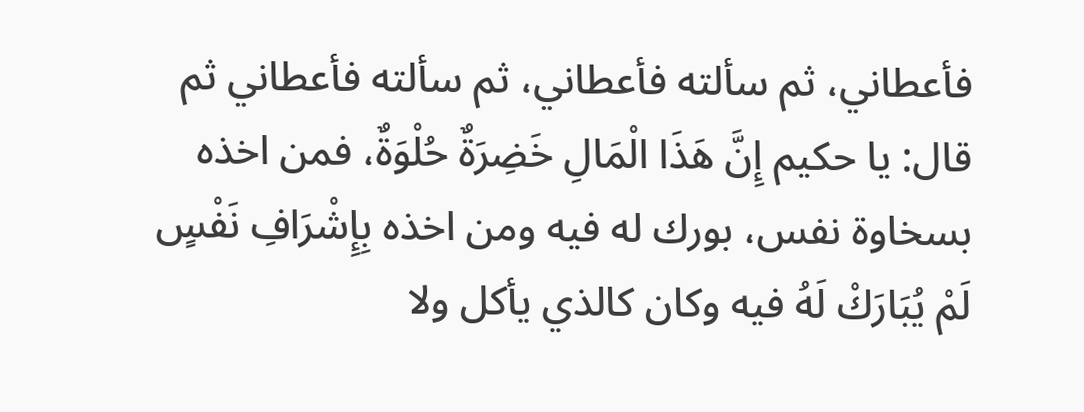فأعطاني، ثم سألته فأعطاني، ثم سألته فأعطاني ثم قال: يا حكيم إِنَّ هَذَا الْمَالِ خَضِرَةٌ حُلْوَةٌ، فمن اخذه بسخاوة نفس، بورك له فيه ومن اخذه بِإِشْرَافِ نَفْسٍ لَمْ يُبَارَكْ لَهُ فيه وكان كالذي يأكل ولا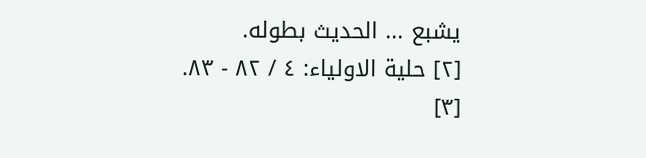يشبع ... الحديث بطوله.
[٢] حلية الاولياء: ٤ / ٨٢ - ٨٣.
[٣]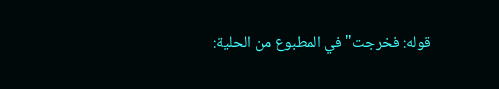قوله: فخرجت" في المطبوع من الحلية: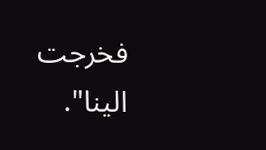فخرجت الينا".